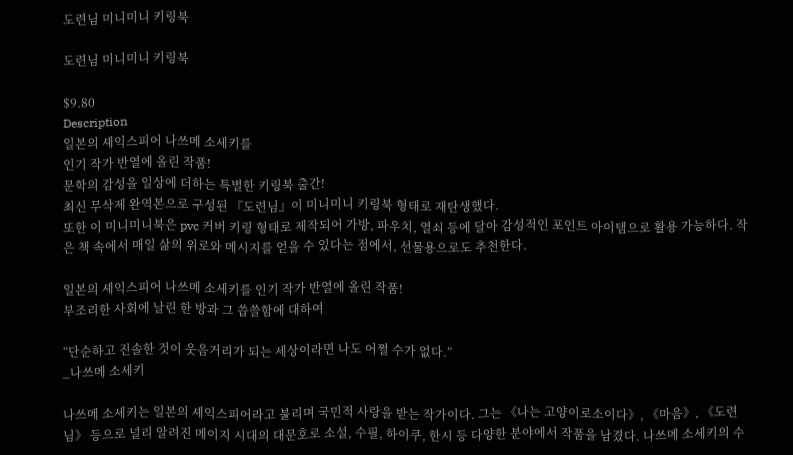도련님 미니미니 키링북

도련님 미니미니 키링북

$9.80
Description
일본의 셰익스피어 나쓰메 소세키를
인기 작가 반열에 올린 작품!
문학의 감성을 일상에 더하는 특별한 키링북 출간!
최신 무삭제 완역본으로 구성된 『도련님』이 미니미니 키링북 형태로 재탄생했다.
또한 이 미니미니북은 pvc 커버 키링 형태로 제작되어 가방, 파우치, 열쇠 등에 달아 감성적인 포인트 아이템으로 활용 가능하다. 작은 책 속에서 매일 삶의 위로와 메시지를 얻을 수 있다는 점에서, 선물용으로도 추천한다.

일본의 셰익스피어 나쓰메 소세키를 인기 작가 반열에 올린 작품!
부조리한 사회에 날린 한 방과 그 씁쓸함에 대하여

“단순하고 진솔한 것이 웃음거리가 되는 세상이라면 나도 어쩔 수가 없다.”
_나쓰메 소세키

나쓰메 소세키는 일본의 셰익스피어라고 불리며 국민적 사랑을 받는 작가이다. 그는 《나는 고양이로소이다》, 《마음》, 《도련님》 등으로 널리 알려진 메이지 시대의 대문호로 소설, 수필, 하이쿠, 한시 등 다양한 분야에서 작품을 남겼다. 나쓰메 소세키의 수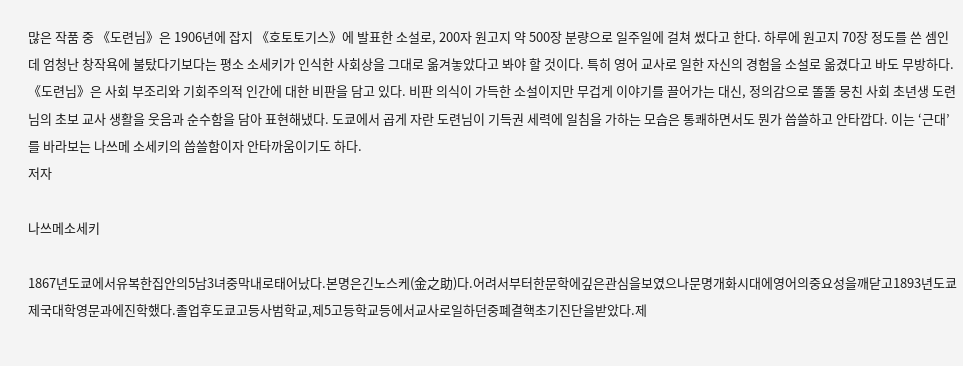많은 작품 중 《도련님》은 1906년에 잡지 《호토토기스》에 발표한 소설로, 200자 원고지 약 500장 분량으로 일주일에 걸쳐 썼다고 한다. 하루에 원고지 70장 정도를 쓴 셈인데 엄청난 창작욕에 불탔다기보다는 평소 소세키가 인식한 사회상을 그대로 옮겨놓았다고 봐야 할 것이다. 특히 영어 교사로 일한 자신의 경험을 소설로 옮겼다고 바도 무방하다.
《도련님》은 사회 부조리와 기회주의적 인간에 대한 비판을 담고 있다. 비판 의식이 가득한 소설이지만 무겁게 이야기를 끌어가는 대신, 정의감으로 똘똘 뭉친 사회 초년생 도련님의 초보 교사 생활을 웃음과 순수함을 담아 표현해냈다. 도쿄에서 곱게 자란 도련님이 기득권 세력에 일침을 가하는 모습은 통쾌하면서도 뭔가 씁쓸하고 안타깝다. 이는 ‘근대’를 바라보는 나쓰메 소세키의 씁쓸함이자 안타까움이기도 하다.
저자

나쓰메소세키

1867년도쿄에서유복한집안의5남3녀중막내로태어났다.본명은긴노스케(金之助)다.어려서부터한문학에깊은관심을보였으나문명개화시대에영어의중요성을깨닫고1893년도쿄제국대학영문과에진학했다.졸업후도쿄고등사범학교,제5고등학교등에서교사로일하던중폐결핵초기진단을받았다.제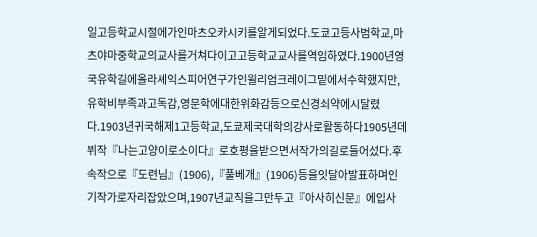일고등학교시절에가인마츠오카시키를알게되었다.도쿄고등사범학교,마츠야마중학교의교사를거쳐다이고고등학교교사를역임하였다.1900년영국유학길에올라셰익스피어연구가인윌리엄크레이그밑에서수학했지만,유학비부족과고독감,영문학에대한위화감등으로신경쇠약에시달렸다.1903년귀국해제1고등학교,도쿄제국대학의강사로활동하다1905년데뷔작『나는고양이로소이다』로호평을받으면서작가의길로들어섰다.후속작으로『도련님』(1906),『풀베개』(1906)등을잇달아발표하며인기작가로자리잡았으며,1907년교직을그만두고『아사히신문』에입사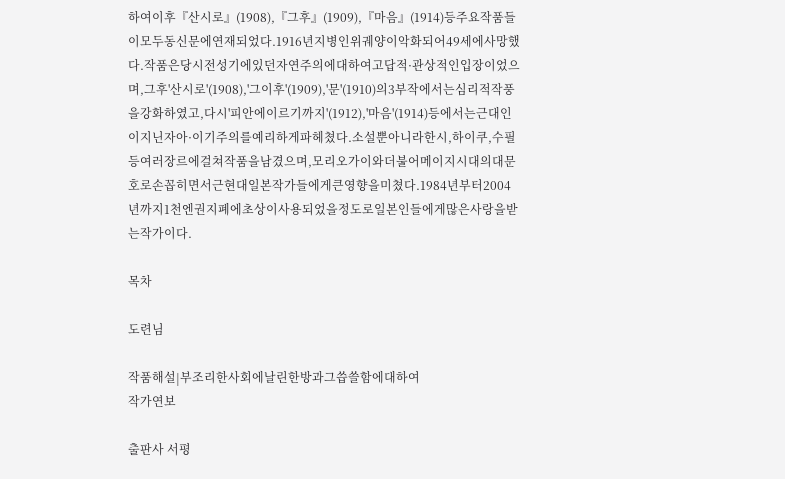하여이후『산시로』(1908),『그후』(1909),『마음』(1914)등주요작품들이모두동신문에연재되었다.1916년지병인위궤양이악화되어49세에사망했다.작품은당시전성기에있던자연주의에대하여고답적·관상적인입장이었으며,그후'산시로'(1908),'그이후'(1909),'문'(1910)의3부작에서는심리적작풍을강화하였고,다시'피안에이르기까지'(1912),'마음'(1914)등에서는근대인이지닌자아·이기주의를예리하게파헤쳤다.소설뿐아니라한시,하이쿠,수필등여러장르에걸쳐작품을남겼으며,모리오가이와더불어메이지시대의대문호로손꼽히면서근현대일본작가들에게큰영향을미쳤다.1984년부터2004년까지1천엔권지폐에초상이사용되었을정도로일본인들에게많은사랑을받는작가이다.

목차

도련님

작품해설|부조리한사회에날린한방과그씁쓸함에대하여
작가연보

출판사 서평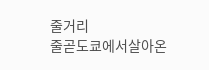줄거리
줄곧도쿄에서살아온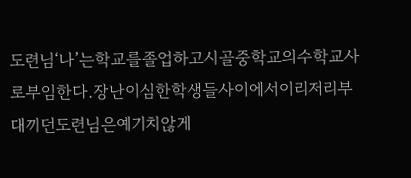도련님‘나’는학교를졸업하고시골중학교의수학교사로부임한다.장난이심한학생들사이에서이리저리부대끼던도련님은예기치않게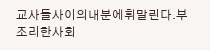교사들사이의내분에휘말린다.부조리한사회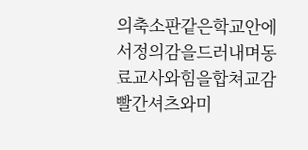의축소판같은학교안에서정의감을드러내며동료교사와힘을합쳐교감빨간셔츠와미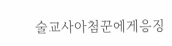술교사아첨꾼에게응징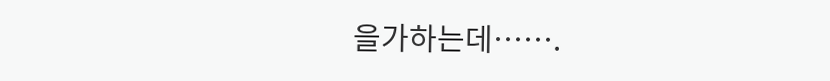을가하는데…….